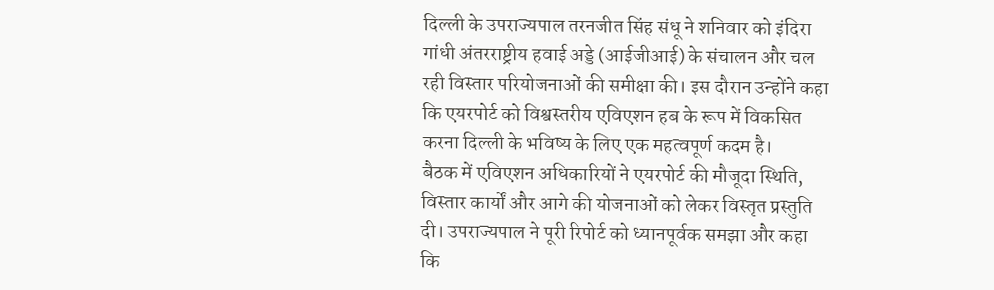दिल्ली के उपराज्यपाल तरनजीत सिंह संधू ने शनिवार को इंदिरा गांधी अंतरराष्ट्रीय हवाई अड्डे (आईजीआई) के संचालन और चल रही विस्तार परियोजनाओं की समीक्षा की। इस दौरान उन्होंने कहा कि एयरपोर्ट को विश्वस्तरीय एविएशन हब के रूप में विकसित करना दिल्ली के भविष्य के लिए एक महत्वपूर्ण कदम है।
बैठक में एविएशन अधिकारियों ने एयरपोर्ट की मौजूदा स्थिति, विस्तार कार्यों और आगे की योजनाओं को लेकर विस्तृत प्रस्तुति दी। उपराज्यपाल ने पूरी रिपोर्ट को ध्यानपूर्वक समझा और कहा कि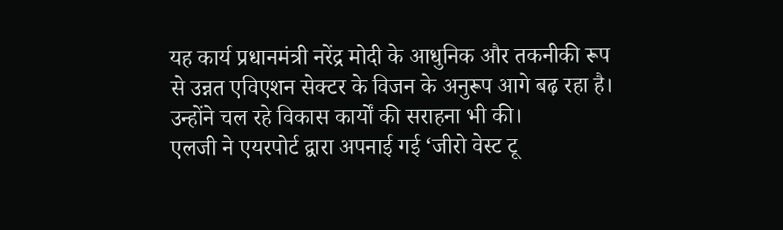यह कार्य प्रधानमंत्री नरेंद्र मोदी के आधुनिक और तकनीकी रूप से उन्नत एविएशन सेक्टर के विजन के अनुरूप आगे बढ़ रहा है। उन्होंने चल रहे विकास कार्यों की सराहना भी की।
एलजी ने एयरपोर्ट द्वारा अपनाई गई ‘जीरो वेस्ट टू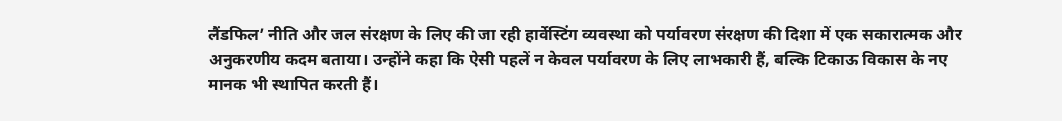लैंडफिल’ नीति और जल संरक्षण के लिए की जा रही हार्वेस्टिंग व्यवस्था को पर्यावरण संरक्षण की दिशा में एक सकारात्मक और अनुकरणीय कदम बताया। उन्होंने कहा कि ऐसी पहलें न केवल पर्यावरण के लिए लाभकारी हैं, बल्कि टिकाऊ विकास के नए मानक भी स्थापित करती हैं।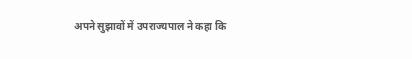अपने सुझावों में उपराज्यपाल ने कहा कि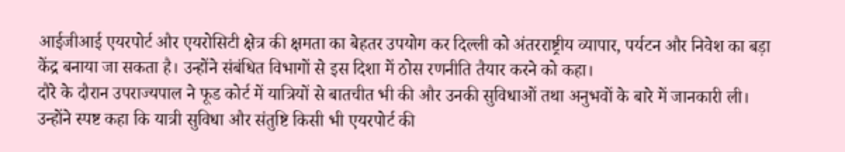आईजीआई एयरपोर्ट और एयरोसिटी क्षेत्र की क्षमता का बेहतर उपयोग कर दिल्ली को अंतरराष्ट्रीय व्यापार, पर्यटन और निवेश का बड़ा केंद्र बनाया जा सकता है। उन्होंने संबंधित विभागों से इस दिशा में ठोस रणनीति तैयार करने को कहा।
दौरे के दौरान उपराज्यपाल ने फूड कोर्ट में यात्रियों से बातचीत भी की और उनकी सुविधाओं तथा अनुभवों के बारे में जानकारी ली। उन्होंने स्पष्ट कहा कि यात्री सुविधा और संतुष्टि किसी भी एयरपोर्ट की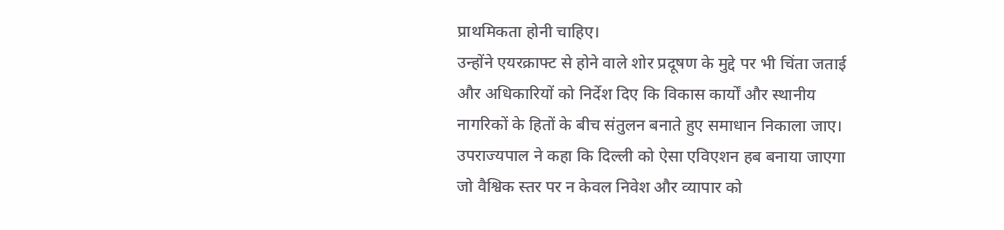प्राथमिकता होनी चाहिए।
उन्होंने एयरक्राफ्ट से होने वाले शोर प्रदूषण के मुद्दे पर भी चिंता जताई और अधिकारियों को निर्देश दिए कि विकास कार्यों और स्थानीय नागरिकों के हितों के बीच संतुलन बनाते हुए समाधान निकाला जाए।
उपराज्यपाल ने कहा कि दिल्ली को ऐसा एविएशन हब बनाया जाएगा जो वैश्विक स्तर पर न केवल निवेश और व्यापार को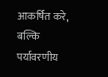आकर्षित करे, बल्कि पर्यावरणीय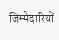जिम्मेदारियों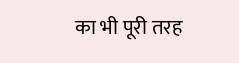का भी पूरी तरह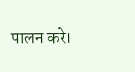पालन करे।